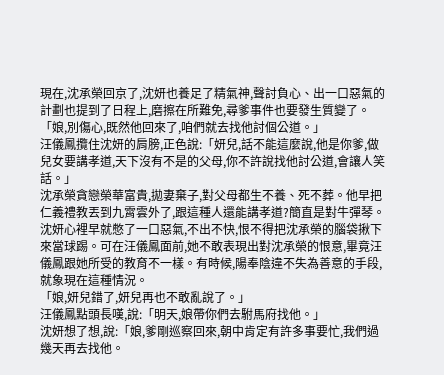現在,沈承榮回京了,沈妍也養足了精氣神,聲討負心、出一口惡氣的計劃也提到了日程上,磨擦在所難免,尋爹事件也要發生質變了。
「娘,別傷心,既然他回來了,咱們就去找他討個公道。」
汪儀鳳攬住沈妍的肩膀,正色說:「妍兒,話不能這麼說,他是你爹,做兒女要講孝道,天下沒有不是的父母,你不許說找他討公道,會讓人笑話。」
沈承榮貪戀榮華富貴,拋妻棄子,對父母都生不養、死不葬。他早把仁義禮教丟到九霄雲外了,跟這種人還能講孝道?簡直是對牛彈琴。
沈妍心裡早就憋了一口惡氣,不出不快,恨不得把沈承榮的腦袋揪下來當球踢。可在汪儀鳳面前,她不敢表現出對沈承榮的恨意,畢竟汪儀鳳跟她所受的教育不一樣。有時候,陽奉陰違不失為善意的手段,就象現在這種情況。
「娘,妍兒錯了,妍兒再也不敢亂說了。」
汪儀鳳點頭長嘆,說:「明天,娘帶你們去駙馬府找他。」
沈妍想了想,說:「娘,爹剛巡察回來,朝中肯定有許多事要忙,我們過幾天再去找他。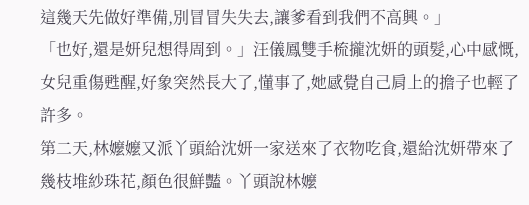這幾天先做好準備,別冒冒失失去,讓爹看到我們不高興。」
「也好,還是妍兒想得周到。」汪儀鳳雙手梳攏沈妍的頭髮,心中感慨,女兒重傷甦醒,好象突然長大了,懂事了,她感覺自己肩上的擔子也輕了許多。
第二天,林嬤嬤又派丫頭給沈妍一家送來了衣物吃食,還給沈妍帶來了幾枝堆紗珠花,顏色很鮮豔。丫頭說林嬤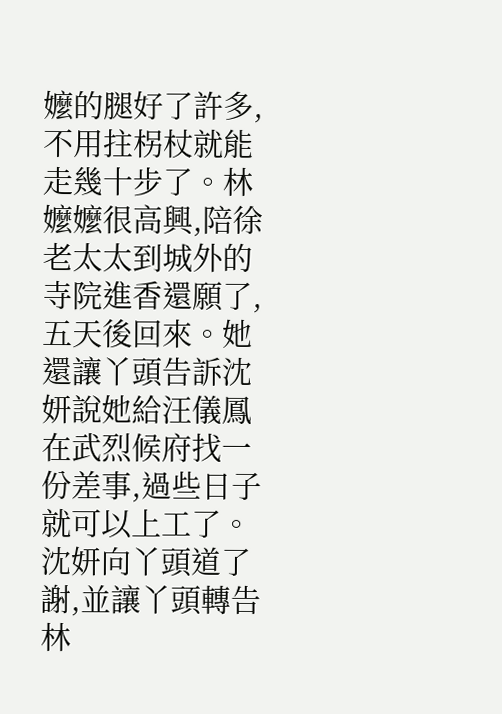嬤的腿好了許多,不用拄柺杖就能走幾十步了。林嬤嬤很高興,陪徐老太太到城外的寺院進香還願了,五天後回來。她還讓丫頭告訴沈妍說她給汪儀鳳在武烈候府找一份差事,過些日子就可以上工了。
沈妍向丫頭道了謝,並讓丫頭轉告林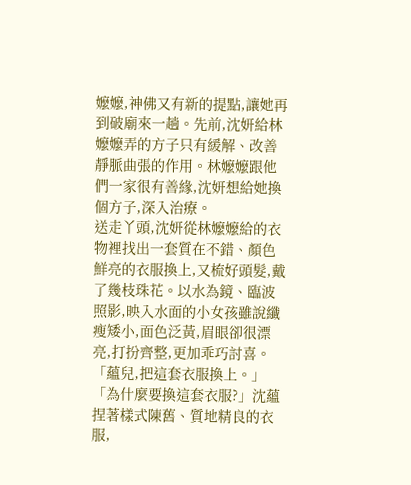嬤嬤,神佛又有新的提點,讓她再到破廟來一趟。先前,沈妍給林嬤嬤弄的方子只有緩解、改善靜脈曲張的作用。林嬤嬤跟他們一家很有善緣,沈妍想給她換個方子,深入治療。
送走丫頭,沈妍從林嬤嬤給的衣物裡找出一套質在不錯、顏色鮮亮的衣服換上,又梳好頭髮,戴了幾枝珠花。以水為鏡、臨波照影,映入水面的小女孩雖說纖瘦矮小,面色泛黃,眉眼卻很漂亮,打扮齊整,更加乖巧討喜。
「蘊兒,把這套衣服換上。」
「為什麼要換這套衣服?」沈蘊捏著樣式陳舊、質地精良的衣服,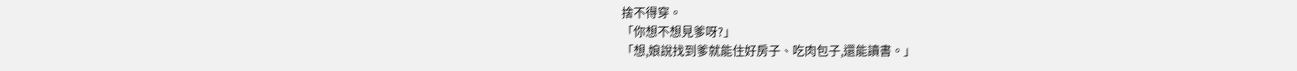捨不得穿。
「你想不想見爹呀?」
「想,娘說找到爹就能住好房子、吃肉包子,還能讀書。」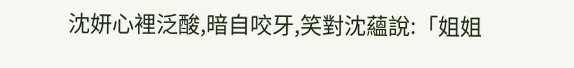沈妍心裡泛酸,暗自咬牙,笑對沈蘊說:「姐姐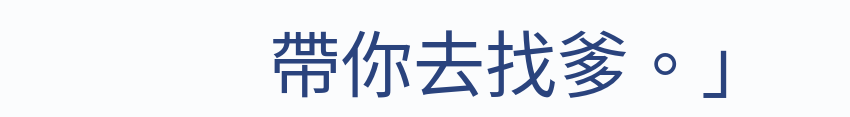帶你去找爹。」